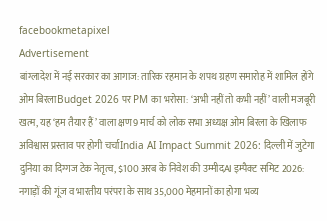facebookmetapixel
Advertisement
बांग्लादेश में नई सरकार का आगाज: तारिक रहमान के शपथ ग्रहण समारोह में शामिल होंगे ओम बिरलाBudget 2026 पर PM का भरोसा: ‘अभी नहीं तो कभी नहीं’ वाली मजबूरी खत्म, यह ‘हम तैयार हैं’ वाला क्षण9 मार्च को लोक सभा अध्यक्ष ओम बिरला के खिलाफ अविश्वास प्रस्ताव पर होगी चर्चाIndia AI Impact Summit 2026: दिल्ली में जुटेगा दुनिया का दिग्गज टेक नेतृत्व, $100 अरब के निवेश की उम्मीदAI इम्पैक्ट समिट 2026: नगाड़ों की गूंज व भारतीय परंपरा के साथ 35,000 मेहमानों का होगा भव्य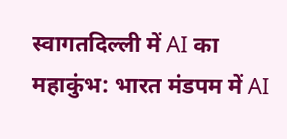स्वागतदिल्ली में AI का महाकुंभ: भारत मंडपम में AI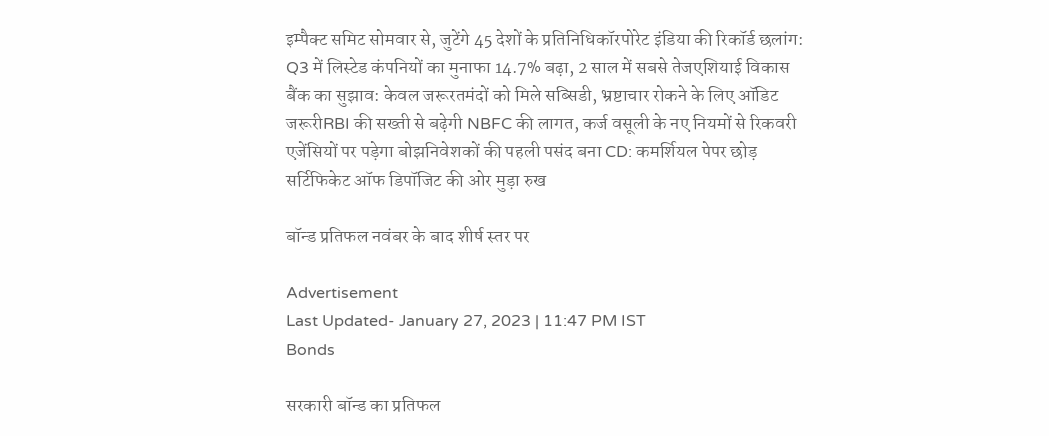इम्पैक्ट समिट सोमवार से, जुटेंगे 45 देशों के प्रतिनिधिकॉरपोरेट इंडिया की रिकॉर्ड छलांग: Q3 में लिस्टेड कंपनियों का मुनाफा 14.7% बढ़ा, 2 साल में सबसे तेजएशियाई विकास बैंक का सुझाव: केवल जरूरतमंदों को मिले सब्सिडी, भ्रष्टाचार रोकने के लिए ऑडिट जरूरीRBI की सख्ती से बढ़ेगी NBFC की लागत, कर्ज वसूली के नए नियमों से रिकवरी एजेंसियों पर पड़ेगा बोझनिवेशकों की पहली पसंद बना CD: कमर्शियल पेपर छोड़ सर्टिफिकेट ऑफ डिपॉजिट की ओर मुड़ा रुख

बॉन्ड प्रतिफल नवंबर के बाद शीर्ष स्तर पर

Advertisement
Last Updated- January 27, 2023 | 11:47 PM IST
Bonds

सरकारी बॉन्ड का प्रतिफल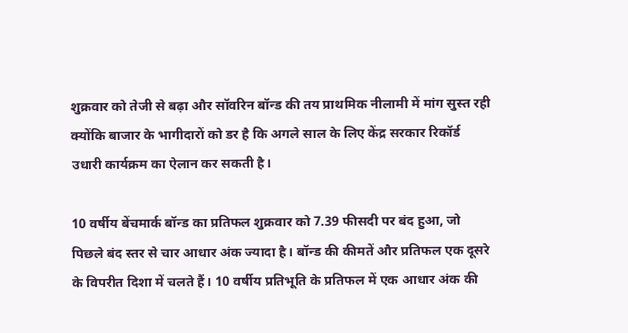शुक्रवार को तेजी से बढ़ा और सॉवरिन बॉन्ड की तय प्राथमिक नीलामी में मांग सुस्त रही क्योंकि बाजार के भागीदारों को डर है कि अगले साल के लिए केंद्र सरकार रिकॉर्ड उधारी कार्यक्रम का ऐलान कर सकती है।

10 वर्षीय बेंचमार्क बॉन्ड का प्रतिफल शुक्रवार को 7.39 फीसदी पर बंद हुआ, जो पिछले बंद स्तर से चार आधार अंक ज्यादा है। बॉन्ड की कीमतें और प्रतिफल एक दूसरे के विपरीत दिशा में चलते हैं। 10 वर्षीय प्रतिभूति के प्रतिफल में एक आधार अंक की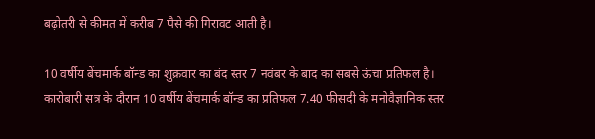बढ़ोतरी से कीमत में करीब 7 पैसे की गिरावट आती है।

10 वर्षीय बेंचमार्क बॉन्ड का शुक्रवार का बंद स्तर 7 नवंबर के बाद का सबसे ऊंचा प्रतिफल है। कारोबारी सत्र के दौरान 10 वर्षीय बेंचमार्क बॉन्ड का प्रतिफल 7.40 फीसदी के मनोवैज्ञानिक स्तर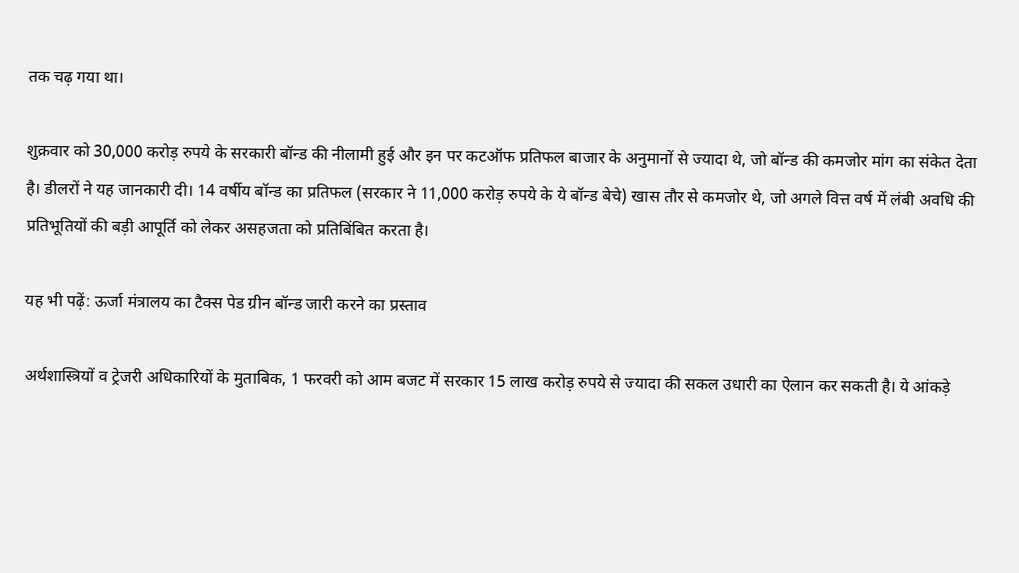तक चढ़ गया था।

शुक्रवार को 30,000 करोड़ रुपये के सरकारी बॉन्ड की नीलामी हुई और इन पर कटऑफ प्रतिफल बाजार के अनुमानों से ज्यादा थे, जो बॉन्ड की कमजोर मांग का संकेत देता है। डीलरों ने यह जानकारी दी। 14 वर्षीय बॉन्ड का प्रतिफल (सरकार ने 11,000 करोड़ रुपये के ये बॉन्ड बेचे) खास तौर से कमजोर थे, जो अगले वित्त वर्ष में लंबी अवधि की प्रतिभूतियों की बड़ी आपूर्ति को लेकर असहजता को प्रतिबिंबित करता है।

यह भी पढ़ें: ऊर्जा मंत्रालय का टैक्स पेड ग्रीन बॉन्ड जारी करने का प्रस्ताव

अर्थशास्त्रियों व ट्रेजरी अधिकारियों के मुताबिक, 1 फरवरी को आम बजट में सरकार 15 लाख करोड़ रुपये से ज्यादा की सकल उधारी का ऐलान कर सकती है। ये आंकड़े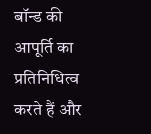बॉन्ड की आपूर्ति का प्रतिनिधित्व करते हैं और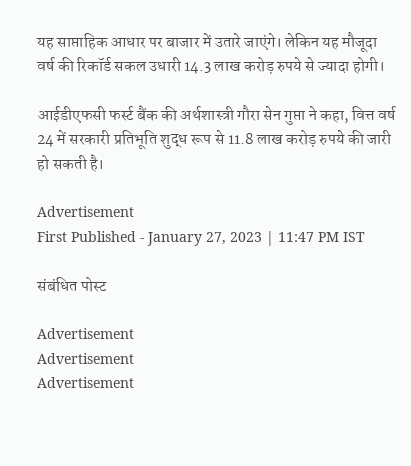यह साप्ताहिक आधार पर बाजार में उतारे जाएंगे। लेकिन यह मौजूदा वर्ष की रिकॉर्ड सकल उधारी 14.3 लाख करोड़ रुपये से ज्यादा होगी।

आईडीएफसी फर्स्ट बैंक की अर्थशास्त्री गौरा सेन गुप्ता ने कहा, वित्त वर्ष 24 में सरकारी प्रतिभूति शुद्ध‍ रूप से 11.8 लाख करोड़ रुपये की जारी हो सकती है।

Advertisement
First Published - January 27, 2023 | 11:47 PM IST

संबंधित पोस्ट

Advertisement
Advertisement
Advertisement